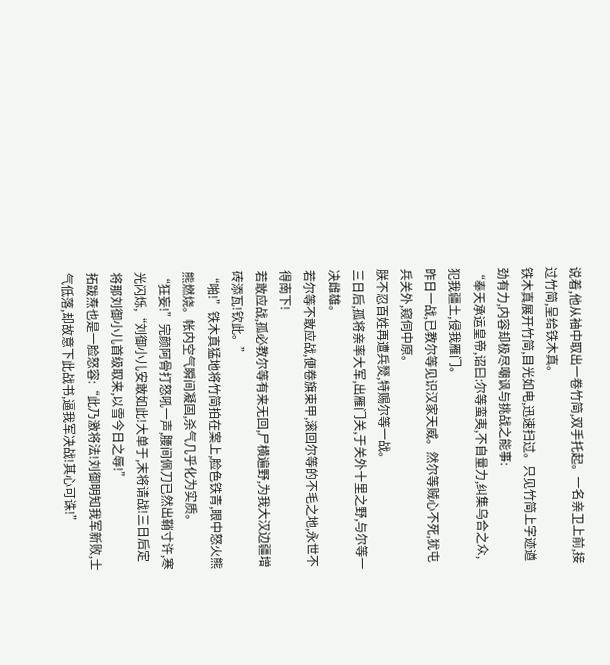说着,他从袖中取出一卷竹简,双手托起。一名亲卫上前,接过竹简,呈给铁木真。
铁木真展开竹简,目光如电,迅速扫过。只见竹简上字迹遒劲有力,内容却极尽嘲讽与挑战之能事:
“奉天承运皇帝,诏曰:尔等蛮夷,不自量力,纠集乌合之众,犯我疆土,侵我雁门。
昨日一战,已教尔等见识汉家天威。然尔等贼心不死,犹屯兵关外,窥伺中原。
朕不忍百姓再遭兵燹,特赐尔等一战。
三日后,孤将亲率大军,出雁门关,于关外十里之野,与尔等一决雌雄。
若尔等不敢应战,便卷旗束甲,滚回尔等的不毛之地,永世不得南下!
若敢应战,孤必教尔等有来无回,尸横遍野,为我大汉边疆增砖添瓦!钦此。”
“啪!”铁木真猛地将竹简拍在案上,脸色铁青,眼中怒火熊熊燃烧。帐内空气瞬间凝固,杀气几乎化为实质。
“狂妄!”完颜阿骨打怒吼一声,腰间佩刀已然出鞘寸许,寒光闪烁,“刘御小儿安敢如此!大单于,末将请战!三日后定将那刘御小儿首级取来,以雪今日之辱!”
拓跋焘也是一脸怒容:“此乃激将法!刘御明知我军新败,士气低落,却故意下此战书,逼我军决战!其心可诛!”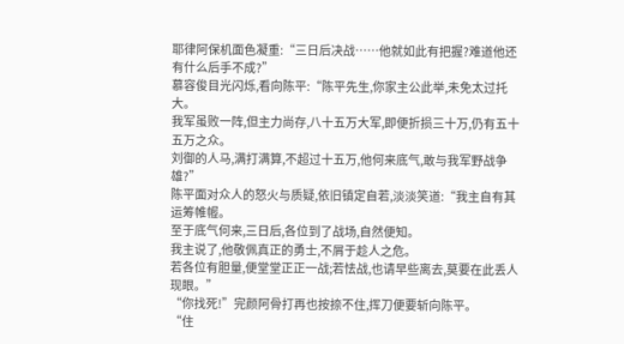耶律阿保机面色凝重:“三日后决战……他就如此有把握?难道他还有什么后手不成?”
慕容俊目光闪烁,看向陈平:“陈平先生,你家主公此举,未免太过托大。
我军虽败一阵,但主力尚存,八十五万大军,即便折损三十万,仍有五十五万之众。
刘御的人马,满打满算,不超过十五万,他何来底气,敢与我军野战争雄?”
陈平面对众人的怒火与质疑,依旧镇定自若,淡淡笑道:“我主自有其运筹帷幄。
至于底气何来,三日后,各位到了战场,自然便知。
我主说了,他敬佩真正的勇士,不屑于趁人之危。
若各位有胆量,便堂堂正正一战;若怯战,也请早些离去,莫要在此丢人现眼。”
“你找死!”完颜阿骨打再也按捺不住,挥刀便要斩向陈平。
“住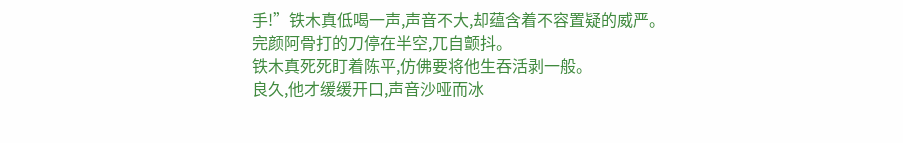手!”铁木真低喝一声,声音不大,却蕴含着不容置疑的威严。
完颜阿骨打的刀停在半空,兀自颤抖。
铁木真死死盯着陈平,仿佛要将他生吞活剥一般。
良久,他才缓缓开口,声音沙哑而冰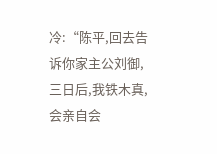冷:“陈平,回去告诉你家主公刘御,三日后,我铁木真,会亲自会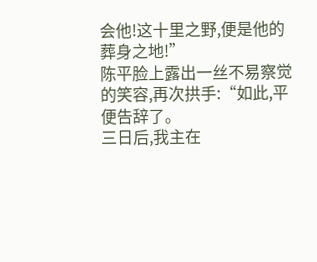会他!这十里之野,便是他的葬身之地!”
陈平脸上露出一丝不易察觉的笑容,再次拱手:“如此,平便告辞了。
三日后,我主在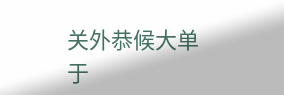关外恭候大单于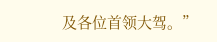及各位首领大驾。”